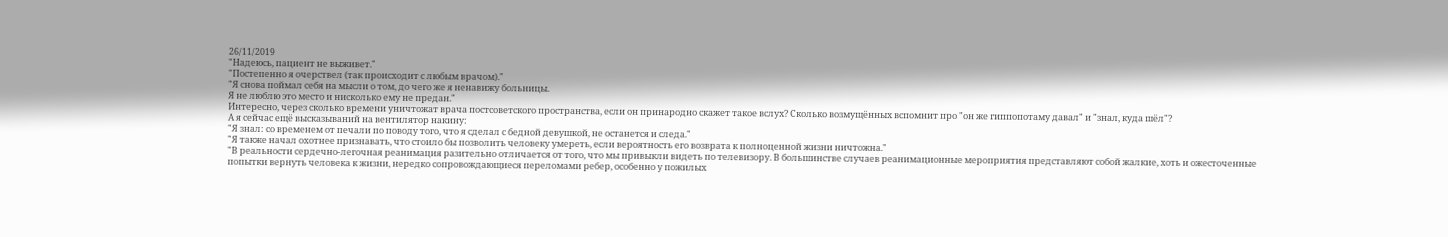26/11/2019
"Надеюсь, пациент не выживет."
"Постепенно я очерствел (так происходит с любым врачом)."
"Я снова поймал себя на мысли о том, до чего же я ненавижу больницы.
Я не люблю это место и нисколько ему не предан."
Интересно, через сколько времени уничтожат врача постсоветского пространства, если он принародно скажет такое вслух? Сколько возмущённых вспомнит про "он же гиппопотаму давал" и "знал, куда шёл"?
А я сейчас ещё высказываний на вентилятор накину:
"Я знал: со временем от печали по поводу того, что я сделал с бедной девушкой, не останется и следа."
"Я также начал охотнее признавать, что стоило бы позволить человеку умереть, если вероятность его возврата к полноценной жизни ничтожна."
"В реальности сердечно-легочная реанимация разительно отличается от того, что мы привыкли видеть по телевизору. В большинстве случаев реанимационные мероприятия представляют собой жалкие, хоть и ожесточенные попытки вернуть человека к жизни, нередко сопровождающиеся переломами ребер, особенно у пожилых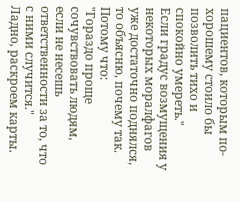пациентов, которым по-хорошему стоило бы позволить тихо и спокойно умереть."
Если градус возмущения у некоторых моралфагов уже достаточно поднялся, то объясню, почему так. Потому что:
"Гораздо проще сочувствовать людям, если не несешь ответственности за то, что с ними случится."
Ладно, раскроем карты.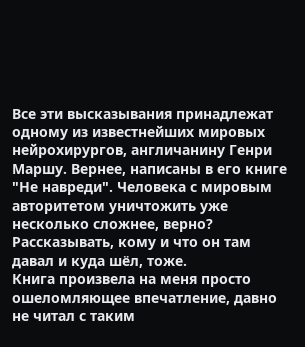Все эти высказывания принадлежат одному из известнейших мировых нейрохирургов, англичанину Генри Маршу. Вернее, написаны в его книге "Не навреди". Человека с мировым авторитетом уничтожить уже несколько сложнее, верно? Рассказывать, кому и что он там давал и куда шёл, тоже.
Книга произвела на меня просто ошеломляющее впечатление, давно не читал с таким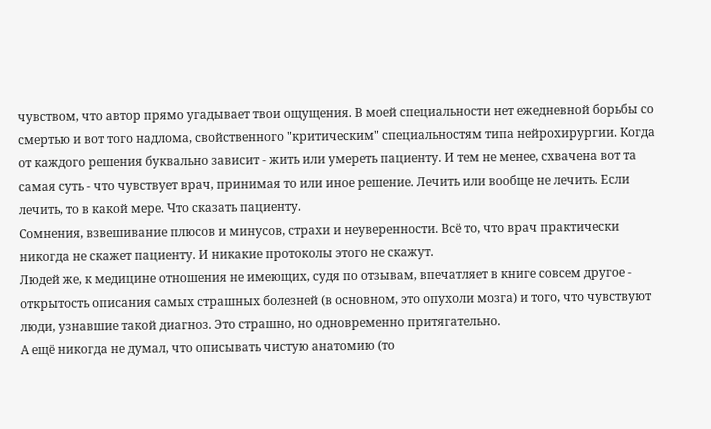чувством, что автор прямо угадывает твои ощущения. В моей специальности нет ежедневной борьбы со смертью и вот того надлома, свойственного "критическим" специальностям типа нейрохирургии. Когда от каждого решения буквально зависит - жить или умереть пациенту. И тем не менее, схвачена вот та самая суть - что чувствует врач, принимая то или иное решение. Лечить или вообще не лечить. Если лечить, то в какой мере. Что сказать пациенту.
Сомнения, взвешивание плюсов и минусов, страхи и неуверенности. Всё то, что врач практически никогда не скажет пациенту. И никакие протоколы этого не скажут.
Людей же, к медицине отношения не имеющих, судя по отзывам, впечатляет в книге совсем другое - открытость описания самых страшных болезней (в основном, это опухоли мозга) и того, что чувствуют люди, узнавшие такой диагноз. Это страшно, но одновременно притягательно.
А ещё никогда не думал, что описывать чистую анатомию (то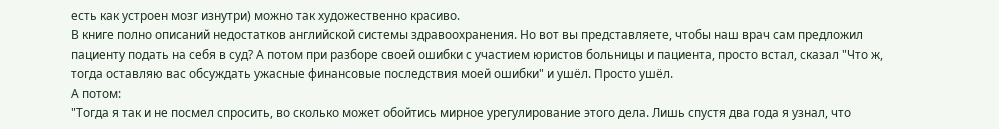есть как устроен мозг изнутри) можно так художественно красиво.
В книге полно описаний недостатков английской системы здравоохранения. Но вот вы представляете, чтобы наш врач сам предложил пациенту подать на себя в суд? А потом при разборе своей ошибки с участием юристов больницы и пациента, просто встал, сказал "Что ж, тогда оставляю вас обсуждать ужасные финансовые последствия моей ошибки" и ушёл. Просто ушёл.
А потом:
"Тогда я так и не посмел спросить, во сколько может обойтись мирное урегулирование этого дела. Лишь спустя два года я узнал, что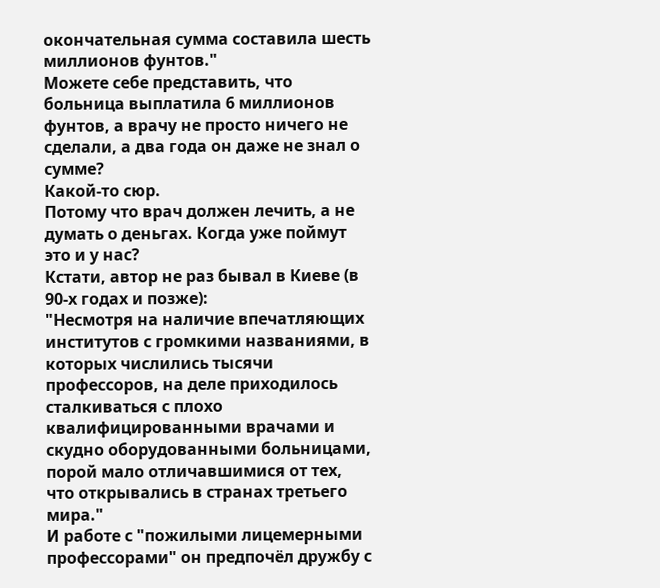окончательная сумма составила шесть миллионов фунтов."
Можете себе представить, что больница выплатила 6 миллионов фунтов, а врачу не просто ничего не сделали, а два года он даже не знал о сумме?
Какой-то сюр.
Потому что врач должен лечить, а не думать о деньгах. Когда уже поймут это и у нас?
Кстати, автор не раз бывал в Киеве (в 90-х годах и позже):
"Несмотря на наличие впечатляющих институтов с громкими названиями, в которых числились тысячи профессоров, на деле приходилось сталкиваться с плохо квалифицированными врачами и скудно оборудованными больницами, порой мало отличавшимися от тех, что открывались в странах третьего мира."
И работе с "пожилыми лицемерными профессорами" он предпочёл дружбу с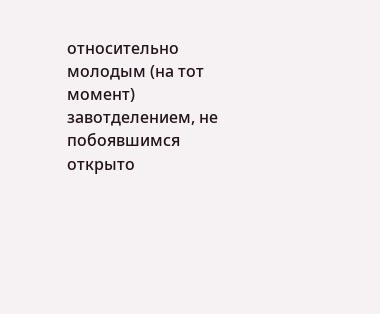относительно молодым (на тот момент) завотделением, не побоявшимся открыто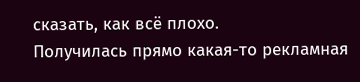сказать, как всё плохо.
Получилась прямо какая-то рекламная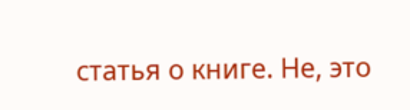статья о книге. Не, это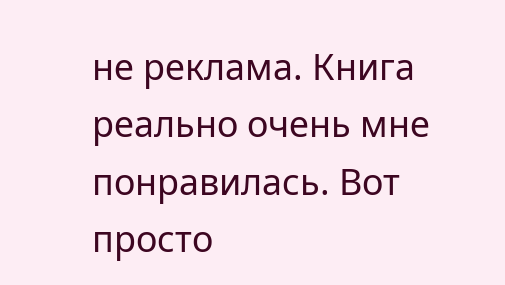не реклама. Книга реально очень мне понравилась. Вот просто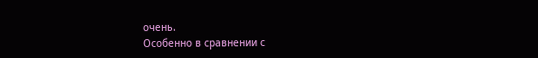очень.
Особенно в сравнении с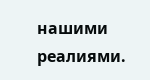нашими реалиями.